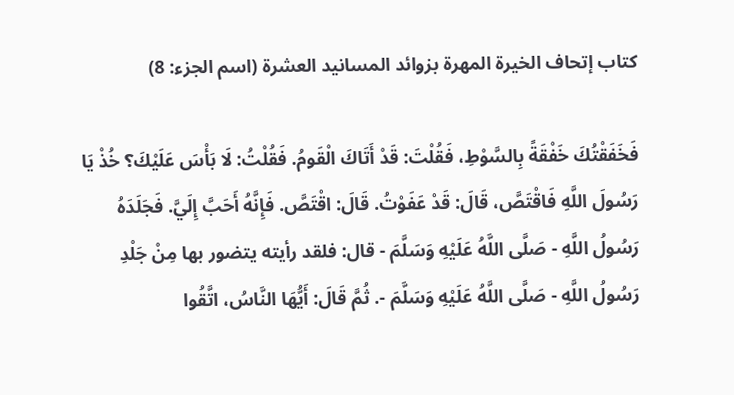كتاب إتحاف الخيرة المهرة بزوائد المسانيد العشرة (اسم الجزء: 8)

فَخَفَقْتُكَ خَفْقَةً بِالسَّوْطِ، فَقُلْتَ: قَدْ أَتَاكَ الْقَومُ. فَقُلْتُ: لَا بَأْسَ عَلَيْكَ؟ خُذْ يَا رَسُولَ اللَّهِ فَاقْتَصَّ، قَالَ: قَدْ عَفَوْتُ. قَالَ: اقْتَصَّ. فَإِنَّهُ أَحَبَّ إِلَيَّ. فَجَلَدَهُ رَسُولُ اللَّهِ - صَلَّى اللَّهُ عَلَيْهِ وَسَلَّمَ - قال: فلقد رأيته يتضور بها مِنْ جَلْدِ رَسُولُ اللَّهِ - صَلَّى اللَّهُ عَلَيْهِ وَسَلَّمَ -. ثُمَّ قَالَ: أَيُّهَا النَّاسُ، اتَّقُوا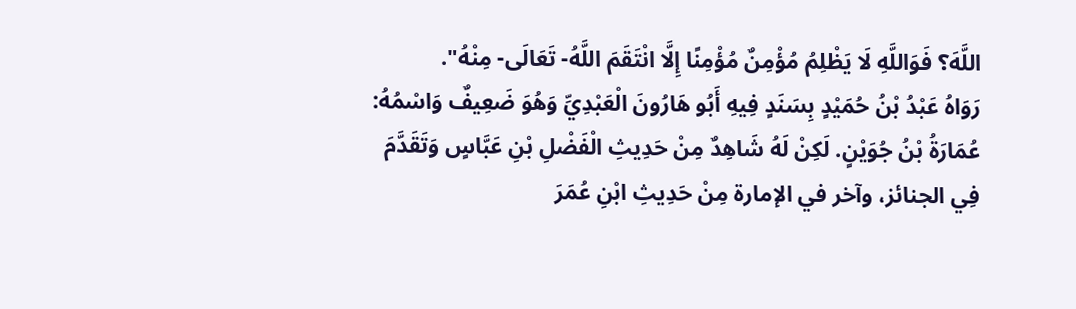اللَّهَ؟ فَوَاللَّهِ لَا يَظْلِمُ مُؤْمِنٌ مُؤْمِنًا إِلَّا انْتَقَمَ اللَّهُ- تَعَالَى- مِنْهُ".
رَوَاهُ عَبْدُ بْنُ حُمَيْدٍ بِسَنَدٍ فِيهِ أَبُو هَارُونَ الْعَبْدِيِّ وَهُوَ ضَعِيفٌ وَاسْمُهُ: عُمَارَةُ بْنُ جُوَيْنٍ. لَكِنْ لَهُ شَاهِدٌ مِنْ حَدِيثِ الْفَضْلِ بْنِ عَبَّاسٍ وَتَقَدَّمَ فِي الجنائز، وآخر في الإمارة مِنْ حَدِيثِ ابْنِ عُمَرَ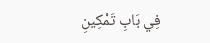فِي بَابِ تَمْكِينِ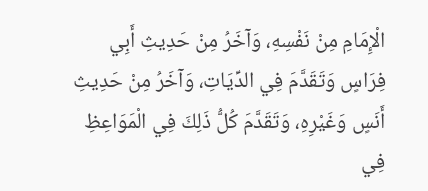الْإِمَامِ مِنْ نَفْسِهِ، وَآخَرُ مِنْ حَدِيثِ أَبِي فِرَاسٍ وَتَقَدَّمَ فِي الدِّيَاتِ، وَآخَرُ مِنْ حَدِيثِ أَنَسٍ وَغَيْرِهِ، وَتَقَدَّمَ كُلُّ ذَلِكَ فِي الْمَوَاعِظِ فِي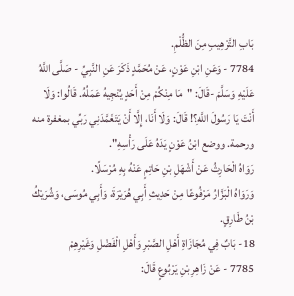بَابِ التَّرْهِيبِ مِنَ الظُّلْمِ.
7784 - وَعَنِ ابْنِ عَوْنٍ، عَنْ مُحَمَّدٍ ذَكَرَ عَنِ النَّبِيِّ - صَلَّى اللَّهُ عَلَيْهِ وَسَلَّمَ -قَالَ: "مَا مِنْكُمْ مِنْ أَحَدٍ يُنْجِيهُ عَمَلُهُ. قَالُوا: وَلَا أَنْتَ يَا رَسُولَ اللَّهِ؟! قَالَ: وَلَا أَنَا، إِلَّا أَنْ يَتَغَمَّدَنِي رَبِّي بمغفرة منه ورحمة. ووضع ابْنُ عَوْنٍ يَدَهُ عَلَى رَأْسِهِ".
رَوَاهُ الْحَارِثُ عَنْ أَشْهَلِ بْنِ حَاتِمٍ عَنْهُ بِهِ مُرْسَلًا.
وَرَوَاهُ الْبَزَّارُ مَرْفُوعًا مِنْ حَدِيثِ أَبِي هُرَيْرَةَ، وَأَبِي مُوسَى، وَشُرَيْكُ بْنُ طَارِقٍ.
18- بَابٌ فِي مُجَازَاةِ أَهْلِ الصَّبْرِ وَأَهْلِ الْفَضْلِ وَغَيْرِهِمْ
7785 - عَنْ زَاهِرِ بْنِ يَرْبُوعٍ قَالَ: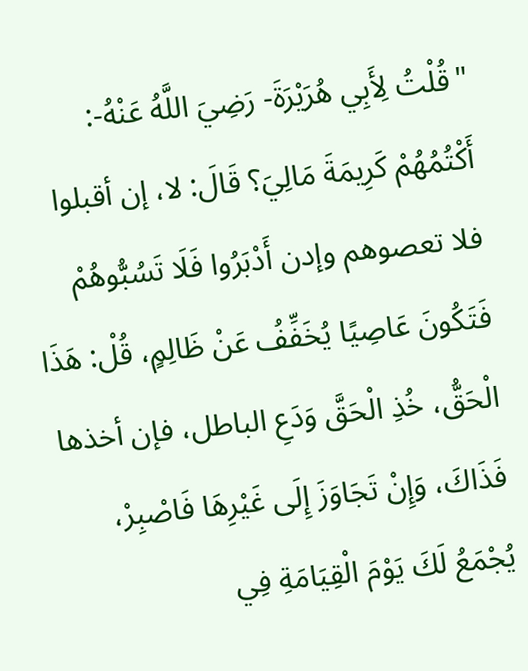"قُلْتُ لِأَبِي هُرَيْرَةَ- رَضِيَ اللَّهُ عَنْهُ-: أَكْتُمُهُمْ كَرِيمَةَ مَالِيَ؟ قَالَ: لا، إن أقبلوا فلا تعصوهم وإدن أَدْبَرُوا فَلَا تَسُبُّوهُمْ فَتَكُونَ عَاصِيًا يُخَفِّفُ عَنْ ظَالِمٍ، قُلْ: هَذَا الْحَقُّ، خُذِ الْحَقَّ وَدَعِ الباطل، فإن أخذها فَذَاكَ، وَإِنْ تَجَاوَزَ إِلَى غَيْرِهَا فَاصْبِرْ، يُجْمَعُ لَكَ يَوْمَ الْقِيَامَةِ فِي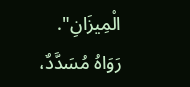الْمِيزَانِ".
رَوَاهُ مُسَدَّدٌ،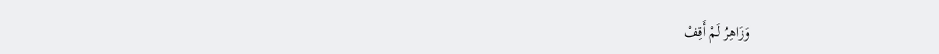وَزَاهِرُ لَمْ أَقِفْ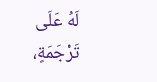لَهُ عَلَى تَرْجَمَةٍ،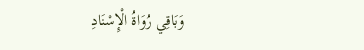وَبَاقِي رُوَاةُ الْإِسْنَادِ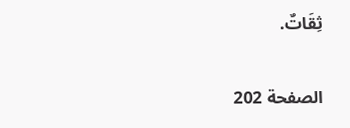ثِقَاتٌ.

الصفحة 202